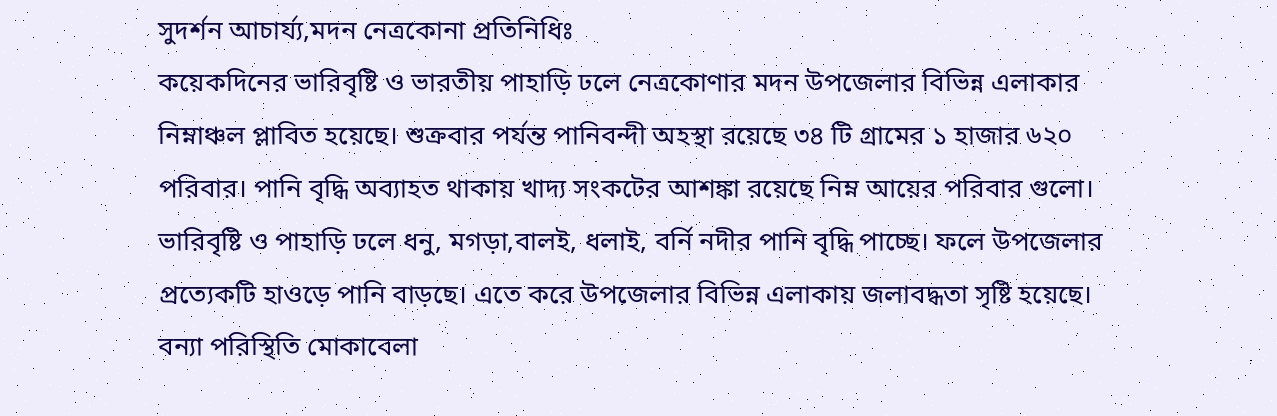সুদর্শন আচার্য্য,মদন নেত্রকোনা প্রতিনিধিঃ
কয়েকদিনের ভারিবৃষ্টি ও ভারতীয় পাহাড়ি ঢলে নেত্রকোণার মদন উপজেলার বিভিন্ন এলাকার নিম্নাঞ্চল প্লাবিত হয়েছে। শুক্রবার পর্যন্ত পানিবন্দী অহস্থা রয়েছে ৩৪ টি গ্রামের ১ হাজার ৬২০ পরিবার। পানি বৃদ্ধি অব্যাহত থাকায় খাদ্য সংকটের আশঙ্কা রয়েছে নিম্ন আয়ের পরিবার গুলো।
ভারিবৃষ্টি ও পাহাড়ি ঢলে ধনু, মগড়া,বালই, ধলাই, বর্নি নদীর পানি বৃদ্ধি পাচ্ছে। ফলে উপজেলার প্রত্যেকটি হাওড়ে পানি বাড়ছে। এতে করে উপজেলার বিভিন্ন এলাকায় জলাবদ্ধতা সৃষ্টি হয়েছে। বন্যা পরিস্থিতি মোকাবেলা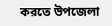করতে উপজেলা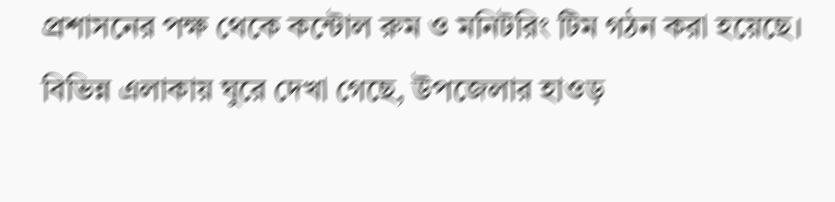প্রশাসনের পক্ষ থেকে কন্টোল রুম ও মনিটরিং টিম গঠন করা হয়েছে।
বিভিন্ন এলাকায় ঘুরে দেখা গেছে, উপজেলার হাওড়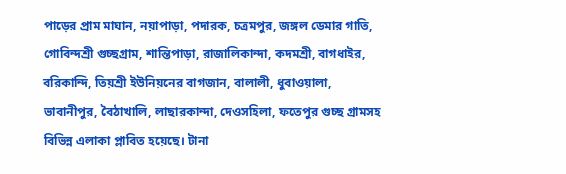পাড়ের প্রাম মাঘান, নয়াপাড়া, পদারক, চত্রমপুর, জঙ্গল ডেমার গাতি, গোবিন্দশ্রী গুচ্ছগ্রাম, শান্তিপাড়া, রাজালিকান্দা, কদমশ্রী, বাগধাইর, বরিকান্দি, তিয়শ্রী ইউনিয়নের বাগজান, বালালী, ধুবাওয়ালা, ভাবানীপুর, বৈঠাখালি, লাছারকান্দা, দেওসহিলা, ফতেপুর গুচ্ছ গ্রামসহ বিভিন্ন এলাকা প্লাবিত হয়েছে। টানা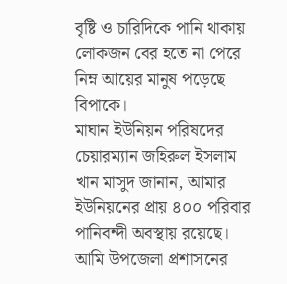বৃষ্টি ও চারিদিকে পানি থাকায় লোকজন বের হতে না পেরে নিম্ন আয়ের মানুষ পড়েছে বিপাকে।
মাঘান ইউনিয়ন পরিষদের চেয়ারম্যান জহিরুল ইসলাম খান মাসুদ জানান, আমার ইউনিয়নের প্রায় ৪০০ পরিবার পানিবন্দী অবস্থায় রয়েছে। আমি উপজেলা প্রশাসনের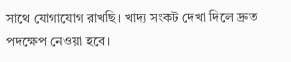সাথে যোগাযোগ রাখছি। খাদ্য সংকট দেখা দিলে দ্রুত পদক্ষেপ নেওয়া হবে।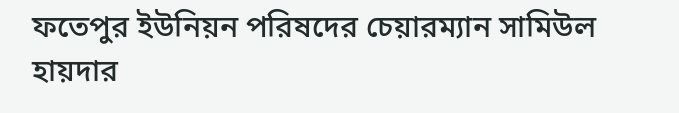ফতেপুর ইউনিয়ন পরিষদের চেয়ারম্যান সামিউল হায়দার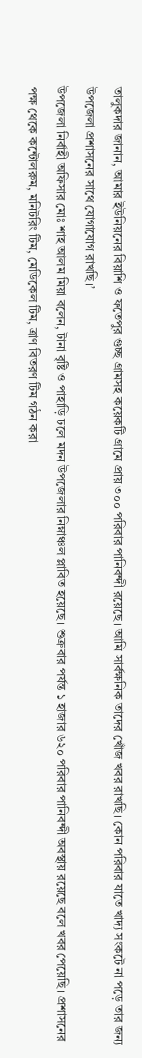তালুকদার জানান, আমার ইউনিয়নের বিয়াশি ও ফতেপুর গুচ্ছ গ্রামসহ কয়েকটি গ্রামে প্রায় ৩০০ পরিবার পানিবন্দী রয়েছে। আমি সার্বক্ষনিক তাদের খোঁজ খবর রাখছি। কোন পরিবার যাতে খাদ্য সংকটে না পড়ে তার জন্য উপজেলা প্রশাসনের সাথে যোগাযোগ রাখছি।’
উপজেলা নির্বাহী অফিসার মোঃ শাহ আলম মিয়া বলেন, টানা বৃষ্টি ও পাহাড়ি ঢলে মদন উপজেলার নিম্নাঞ্চল প্লাবিত হয়েছে। শুক্রবার পর্যন্ত ১ হাজার ৬২০ পরিবার পানিবন্দী অবস্থায় রয়েছে বলে খবর পেয়েছি। প্রশাসনের পক্ষ থেকে কন্টোলরুম, মনিটরিং টিম, মেডিকেল টিম, ত্রাণ বিতরণ টিম গঠন করা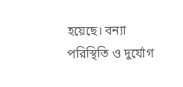হয়েছে। বন্যা পরিস্থিতি ও দুর্যোগ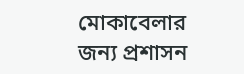মোকাবেলার জন্য প্রশাসন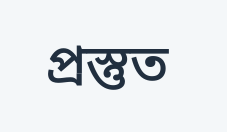প্রস্তুত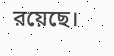রয়েছে।